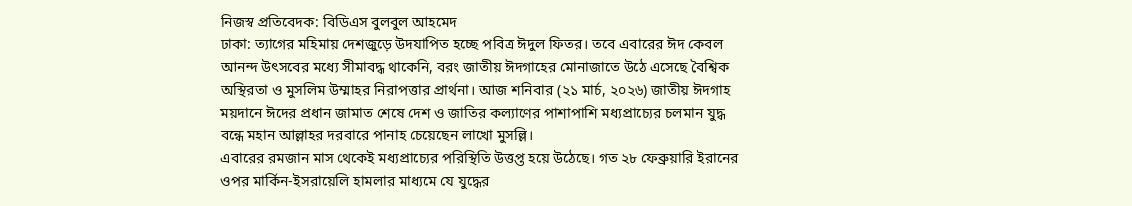নিজস্ব প্রতিবেদক: বিডিএস বুলবুল আহমেদ
ঢাকা: ত্যাগের মহিমায় দেশজুড়ে উদযাপিত হচ্ছে পবিত্র ঈদুল ফিতর। তবে এবারের ঈদ কেবল আনন্দ উৎসবের মধ্যে সীমাবদ্ধ থাকেনি, বরং জাতীয় ঈদগাহের মোনাজাতে উঠে এসেছে বৈশ্বিক অস্থিরতা ও মুসলিম উম্মাহর নিরাপত্তার প্রার্থনা। আজ শনিবার (২১ মার্চ, ২০২৬) জাতীয় ঈদগাহ ময়দানে ঈদের প্রধান জামাত শেষে দেশ ও জাতির কল্যাণের পাশাপাশি মধ্যপ্রাচ্যের চলমান যুদ্ধ বন্ধে মহান আল্লাহর দরবারে পানাহ চেয়েছেন লাখো মুসল্লি।
এবারের রমজান মাস থেকেই মধ্যপ্রাচ্যের পরিস্থিতি উত্তপ্ত হয়ে উঠেছে। গত ২৮ ফেব্রুয়ারি ইরানের ওপর মার্কিন-ইসরায়েলি হামলার মাধ্যমে যে যুদ্ধের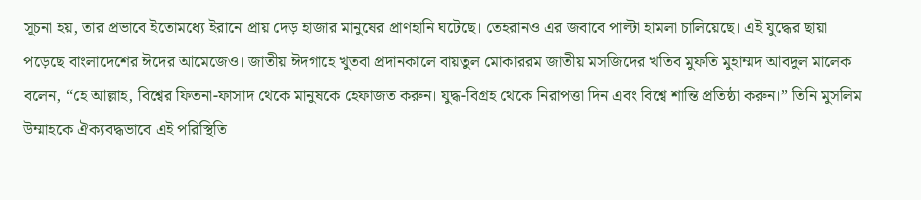সূচনা হয়, তার প্রভাবে ইতোমধ্যে ইরানে প্রায় দেড় হাজার মানুষের প্রাণহানি ঘটেছে। তেহরানও এর জবাবে পাল্টা হামলা চালিয়েছে। এই যুদ্ধের ছায়া পড়েছে বাংলাদেশের ঈদের আমেজেও। জাতীয় ঈদগাহে খুতবা প্রদানকালে বায়তুল মোকাররম জাতীয় মসজিদের খতিব মুফতি মুহাম্মদ আবদুল মালেক বলেন, “হে আল্লাহ, বিশ্বের ফিতনা-ফাসাদ থেকে মানুষকে হেফাজত করুন। যুদ্ধ-বিগ্রহ থেকে নিরাপত্তা দিন এবং বিশ্বে শান্তি প্রতিষ্ঠা করুন।” তিনি মুসলিম উম্মাহকে ঐক্যবদ্ধভাবে এই পরিস্থিতি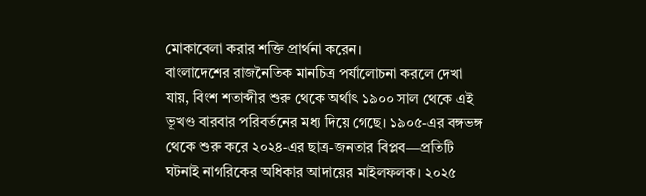মোকাবেলা করার শক্তি প্রার্থনা করেন।
বাংলাদেশের রাজনৈতিক মানচিত্র পর্যালোচনা করলে দেখা যায়, বিংশ শতাব্দীর শুরু থেকে অর্থাৎ ১৯০০ সাল থেকে এই ভূখণ্ড বারবার পরিবর্তনের মধ্য দিয়ে গেছে। ১৯০৫-এর বঙ্গভঙ্গ থেকে শুরু করে ২০২৪-এর ছাত্র-জনতার বিপ্লব—প্রতিটি ঘটনাই নাগরিকের অধিকার আদায়ের মাইলফলক। ২০২৫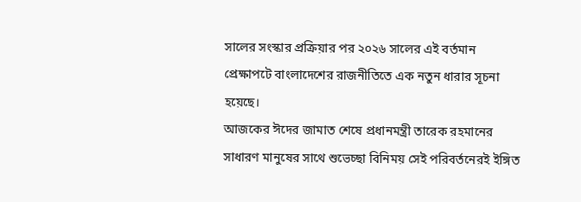সালের সংস্কার প্রক্রিয়ার পর ২০২৬ সালের এই বর্তমান প্রেক্ষাপটে বাংলাদেশের রাজনীতিতে এক নতুন ধারার সূচনা হয়েছে।
আজকের ঈদের জামাত শেষে প্রধানমন্ত্রী তারেক রহমানের সাধারণ মানুষের সাথে শুভেচ্ছা বিনিময় সেই পরিবর্তনেরই ইঙ্গিত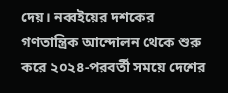দেয়। নব্বইয়ের দশকের গণতান্ত্রিক আন্দোলন থেকে শুরু করে ২০২৪-পরবর্তী সময়ে দেশের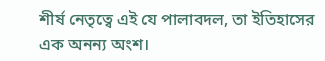শীর্ষ নেতৃত্বে এই যে পালাবদল, তা ইতিহাসের এক অনন্য অংশ।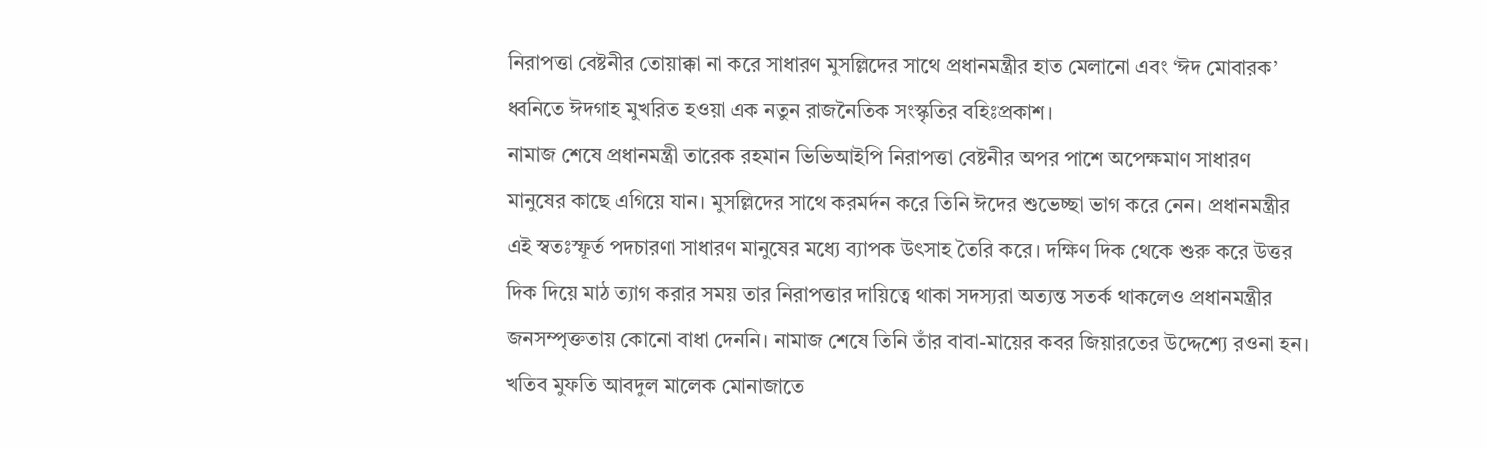নিরাপত্তা বেষ্টনীর তোয়াক্কা না করে সাধারণ মুসল্লিদের সাথে প্রধানমন্ত্রীর হাত মেলানো এবং ‘ঈদ মোবারক’ ধ্বনিতে ঈদগাহ মুখরিত হওয়া এক নতুন রাজনৈতিক সংস্কৃতির বহিঃপ্রকাশ।
নামাজ শেষে প্রধানমন্ত্রী তারেক রহমান ভিভিআইপি নিরাপত্তা বেষ্টনীর অপর পাশে অপেক্ষমাণ সাধারণ মানুষের কাছে এগিয়ে যান। মুসল্লিদের সাথে করমর্দন করে তিনি ঈদের শুভেচ্ছা ভাগ করে নেন। প্রধানমন্ত্রীর এই স্বতঃস্ফূর্ত পদচারণা সাধারণ মানুষের মধ্যে ব্যাপক উৎসাহ তৈরি করে। দক্ষিণ দিক থেকে শুরু করে উত্তর দিক দিয়ে মাঠ ত্যাগ করার সময় তার নিরাপত্তার দায়িত্বে থাকা সদস্যরা অত্যন্ত সতর্ক থাকলেও প্রধানমন্ত্রীর জনসম্পৃক্ততায় কোনো বাধা দেননি। নামাজ শেষে তিনি তাঁর বাবা-মায়ের কবর জিয়ারতের উদ্দেশ্যে রওনা হন।
খতিব মুফতি আবদুল মালেক মোনাজাতে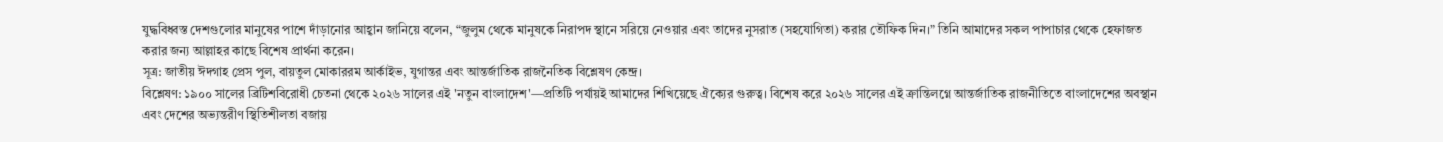যুদ্ধবিধ্বস্ত দেশগুলোর মানুষের পাশে দাঁড়ানোর আহ্বান জানিয়ে বলেন, “জুলুম থেকে মানুষকে নিরাপদ স্থানে সরিয়ে নেওয়ার এবং তাদের নুসরাত (সহযোগিতা) করার তৌফিক দিন।” তিনি আমাদের সকল পাপাচার থেকে হেফাজত করার জন্য আল্লাহর কাছে বিশেষ প্রার্থনা করেন।
সূত্র: জাতীয় ঈদগাহ প্রেস পুল, বায়তুল মোকাররম আর্কাইভ, যুগান্তর এবং আন্তর্জাতিক রাজনৈতিক বিশ্লেষণ কেন্দ্র।
বিশ্লেষণ: ১৯০০ সালের ব্রিটিশবিরোধী চেতনা থেকে ২০২৬ সালের এই 'নতুন বাংলাদেশ'—প্রতিটি পর্যায়ই আমাদের শিখিয়েছে ঐক্যের গুরুত্ব। বিশেষ করে ২০২৬ সালের এই ক্রান্তিলগ্নে আন্তর্জাতিক রাজনীতিতে বাংলাদেশের অবস্থান এবং দেশের অভ্যন্তরীণ স্থিতিশীলতা বজায়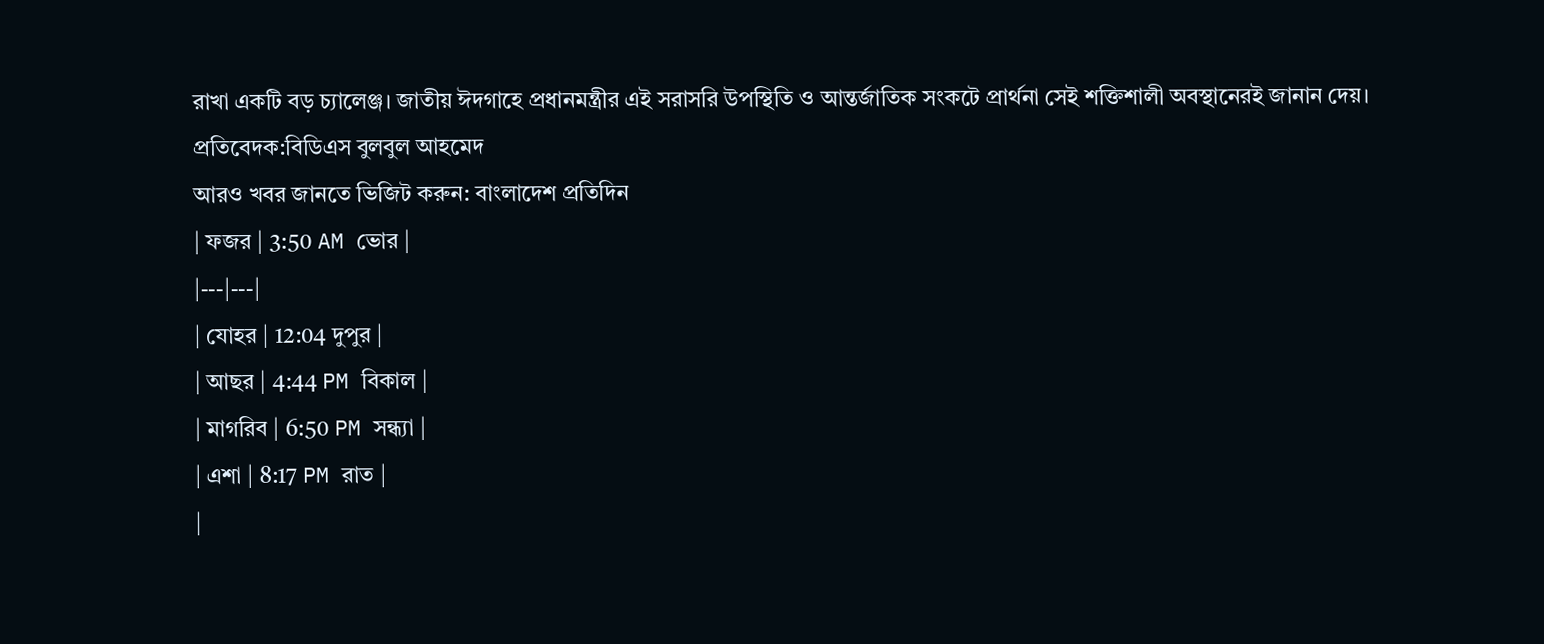রাখা একটি বড় চ্যালেঞ্জ। জাতীয় ঈদগাহে প্রধানমন্ত্রীর এই সরাসরি উপস্থিতি ও আন্তর্জাতিক সংকটে প্রার্থনা সেই শক্তিশালী অবস্থানেরই জানান দেয়।
প্রতিবেদক:বিডিএস বুলবুল আহমেদ
আরও খবর জানতে ভিজিট করুন: বাংলাদেশ প্রতিদিন
| ফজর | 3:50 AM ভোর |
|---|---|
| যোহর | 12:04 দুপুর |
| আছর | 4:44 PM বিকাল |
| মাগরিব | 6:50 PM সন্ধ্যা |
| এশা | 8:17 PM রাত |
|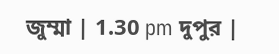জুম্মা | 1.30 pm দুপুর |